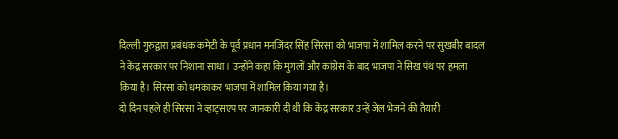दिल्ली गुरुद्वारा प्रबंधक कमेटी के पूर्व प्रधान मनजिंदर सिंह सिरसा को भाजपा में शामिल करने पर सुखबीर बादल ने केंद्र सरकार पर निशाना साधा। उन्होंने कहा कि मुगलों और कांग्रेस के बाद भाजपा ने सिख पंथ पर हमला किया है। सिरसा को धमकाकर भाजपा में शामिल किया गया है।
दो दिन पहले ही सिरसा ने व्हाट्सएप पर जानकारी दी थी कि केंद्र सरकार उन्हें जेल भेजने की तैयारी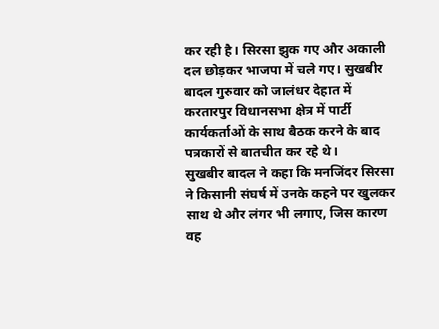कर रही है। सिरसा झुक गए और अकाली दल छोड़कर भाजपा में चले गए। सुखबीर बादल गुरुवार को जालंधर देहात में करतारपुर विधानसभा क्षेत्र में पार्टी कार्यकर्ताओं के साथ बैठक करने के बाद पत्रकारों से बातचीत कर रहे थे।
सुखबीर बादल ने कहा कि मनजिंदर सिरसा ने किसानी संघर्ष में उनके कहने पर खुलकर साथ थे और लंगर भी लगाए, जिस कारण वह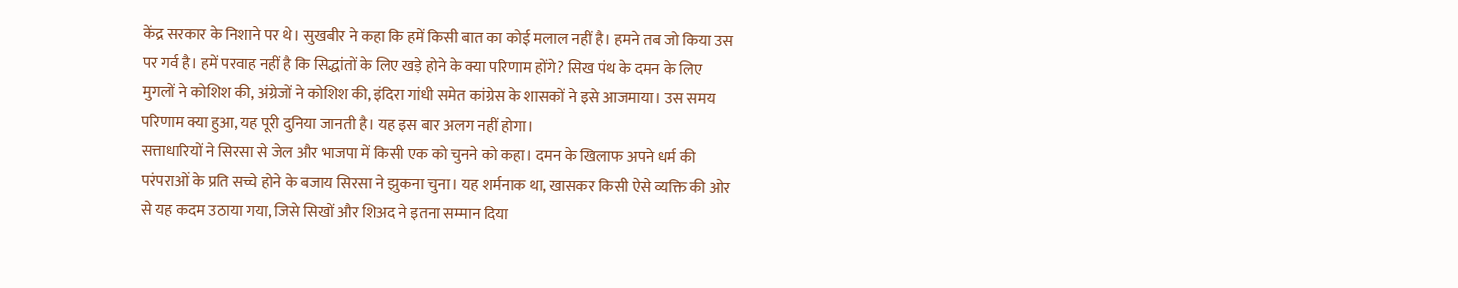केंद्र सरकार के निशाने पर थे। सुखबीर ने कहा कि हमें किसी बात का कोई मलाल नहीं है। हमने तब जो किया उस पर गर्व है। हमें परवाह नहीं है कि सिद्धांतों के लिए खड़े होने के क्या परिणाम होंगे? सिख पंथ के दमन के लिए मुगलों ने कोशिश की, अंग्रेजों ने कोशिश की, इंदिरा गांधी समेत कांग्रेस के शासकों ने इसे आजमाया। उस समय परिणाम क्या हुआ, यह पूरी दुनिया जानती है। यह इस बार अलग नहीं होगा।
सत्ताधारियों ने सिरसा से जेल और भाजपा में किसी एक को चुनने को कहा। दमन के खिलाफ अपने धर्म की परंपराओं के प्रति सच्चे होने के बजाय सिरसा ने झुकना चुना। यह शर्मनाक था, खासकर किसी ऐसे व्यक्ति की ओर से यह कदम उठाया गया, जिसे सिखों और शिअद ने इतना सम्मान दिया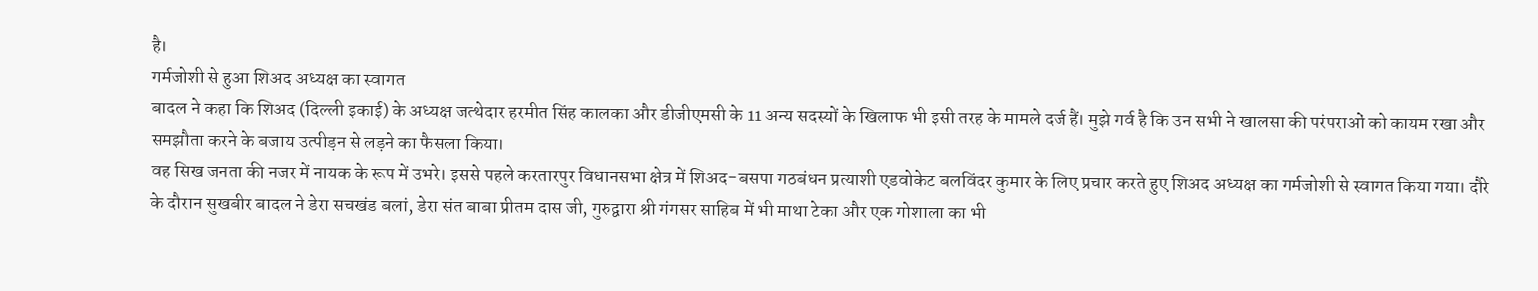है।
गर्मजोशी से हुआ शिअद अध्यक्ष का स्वागत
बादल ने कहा कि शिअद (दिल्ली इकाई) के अध्यक्ष जत्थेदार हरमीत सिंह कालका और डीजीएमसी के 11 अन्य सदस्यों के खिलाफ भी इसी तरह के मामले दर्ज हैं। मुझे गर्व है कि उन सभी ने खालसा की परंपराओं को कायम रखा और समझौता करने के बजाय उत्पीड़न से लड़ने का फैसला किया।
वह सिख जनता की नजर में नायक के रूप में उभरे। इससे पहले करतारपुर विधानसभा क्षेत्र में शिअद-बसपा गठबंधन प्रत्याशी एडवोकेट बलविंदर कुमार के लिए प्रचार करते हुए शिअद अध्यक्ष का गर्मजोशी से स्वागत किया गया। दौरे के दौरान सुखबीर बादल ने डेरा सचखंड बलां, डेरा संत बाबा प्रीतम दास जी, गुरुद्वारा श्री गंगसर साहिब में भी माथा टेका और एक गोशाला का भी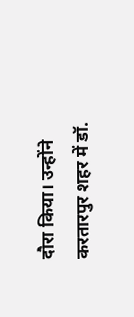दौरा किया। उन्होंने करतारपुर शहर में डॉ.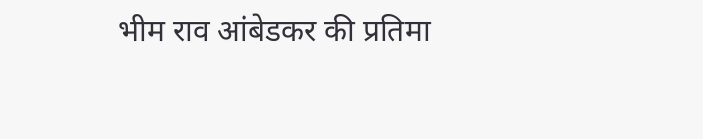भीम राव आंबेडकर की प्रतिमा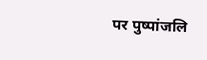पर पुष्पांजलि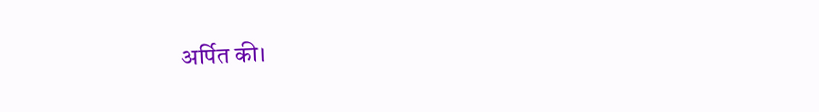अर्पित की।